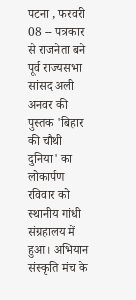पटना , फरवरी 08 -- पत्रकार से राजनेता बने पूर्व राज्यसभा सांसद अली अनवर की पुस्तक 'बिहार की चौथी दुनिया' का लोकार्पण रविवार को स्थानीय गांधी संग्रहालय में हुआ। अभियान संस्कृति मंच के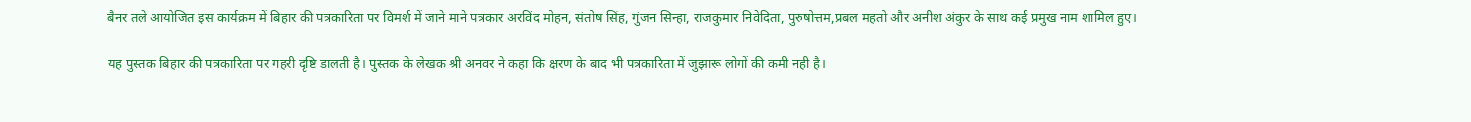बैनर तले आयोजित इस कार्यक्रम में बिहार की पत्रकारिता पर विमर्श में जाने माने पत्रकार अरविंद मोहन, संतोष सिंह, गुंजन सिन्हा, राजकुमार निवेदिता, पुरुषोत्तम,प्रबल महतो और अनीश अंकुर के साथ कई प्रमुख नाम शामिल हुए।

यह पुस्तक बिहार की पत्रकारिता पर गहरी दृष्टि डालती है। पुस्तक के लेखक श्री अनवर ने कहा कि क्षरण के बाद भी पत्रकारिता में जुझारू लोगों की कमी नही है।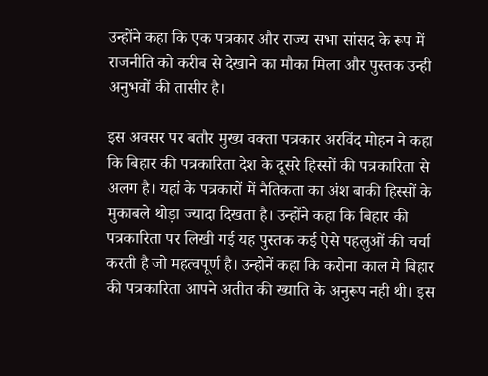उन्होंने कहा कि एक पत्रकार और राज्य सभा सांसद के रूप में राजनीति को करीब से देखाने का मौका मिला और पुस्तक उन्ही अनुभवों की तासीर है।

इस अवसर पर बतौर मुख्य वक्ता पत्रकार अरविंद मोहन ने कहा कि बिहार की पत्रकारिता देश के दूसरे हिस्सों की पत्रकारिता से अलग है। यहां के पत्रकारों में नैतिकता का अंश बाकी हिस्सों के मुकाबले थोड़ा ज्यादा दिखता है। उन्होंने कहा कि बिहार की पत्रकारिता पर लिखी गई यह पुस्तक कई ऐसे पहलुओं की चर्चा करती है जो महत्वपूर्ण है। उन्होनें कहा कि करोना काल मे बिहार की पत्रकारिता आपने अतीत की ख्याति के अनुरूप नही थी। इस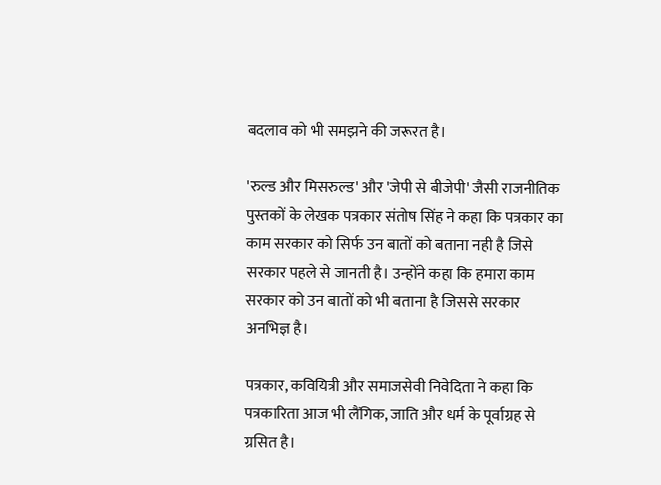बदलाव को भी समझने की जरूरत है।

'रुल्ड और मिसरुल्ड' और 'जेपी से बीजेपी' जैसी राजनीतिक पुस्तकों के लेखक पत्रकार संतोष सिंह ने कहा कि पत्रकार का काम सरकार को सिर्फ उन बातों को बताना नही है जिसे सरकार पहले से जानती है। उन्होंने कहा कि हमारा काम सरकार को उन बातों को भी बताना है जिससे सरकार अनभिज्ञ है।

पत्रकार, कवियित्री और समाजसेवी निवेदिता ने कहा कि पत्रकारिता आज भी लैंगिक, जाति और धर्म के पूर्वाग्रह से ग्रसित है।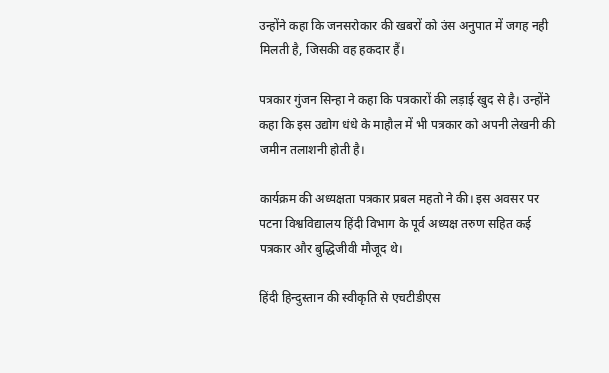उन्होंने कहा कि जनसरोकार की खबरों को उंस अनुपात में जगह नही मिलती है, जिसकी वह हकदार हैं।

पत्रकार गुंजन सिन्हा ने कहा कि पत्रकारों की लड़ाई खुद से है। उन्होंने कहा कि इस उद्योग धंधे के माहौल में भी पत्रकार को अपनी लेखनी की जमीन तलाशनी होती है।

कार्यक्रम की अध्यक्षता पत्रकार प्रबल महतो ने की। इस अवसर पर पटना विश्वविद्यालय हिंदी विभाग के पूर्व अध्यक्ष तरुण सहित कई पत्रकार और बुद्धिजीवी मौजूद थे।

हिंदी हिन्दुस्तान की स्वीकृति से एचटीडीएस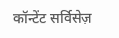कॉन्टेंट सर्विसेज़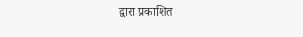द्वारा प्रकाशित